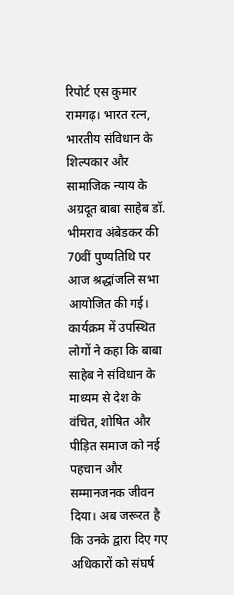रिपोर्ट एस कुमार
रामगढ़। भारत रत्न, भारतीय संविधान के शिल्पकार और सामाजिक न्याय के अग्रदूत बाबा साहेब डॉ. भीमराव अंबेडकर की 70वीं पुण्यतिथि पर आज श्रद्धांजलि सभा आयोजित की गई। कार्यक्रम में उपस्थित लोगों ने कहा कि बाबा साहेब ने संविधान के माध्यम से देश के वंचित, शोषित और पीड़ित समाज को नई पहचान और सम्मानजनक जीवन दिया। अब जरूरत है कि उनके द्वारा दिए गए अधिकारों को संघर्ष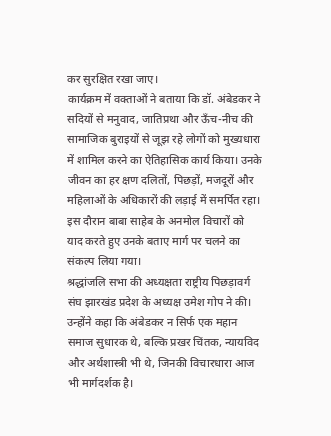कर सुरक्षित रखा जाए।
कार्यक्रम में वक्ताओं ने बताया कि डॉ. अंबेडकर ने सदियों से मनुवाद, जातिप्रथा और ऊँच-नीच की सामाजिक बुराइयों से जूझ रहे लोगों को मुख्यधारा में शामिल करने का ऐतिहासिक कार्य किया। उनके जीवन का हर क्षण दलितों, पिछड़ों, मजदूरों और महिलाओं के अधिकारों की लड़ाई में समर्पित रहा। इस दौरान बाबा साहेब के अनमोल विचारों को याद करते हुए उनके बताए मार्ग पर चलने का संकल्प लिया गया।
श्रद्धांजलि सभा की अध्यक्षता राष्ट्रीय पिछड़ावर्ग संघ झारखंड प्रदेश के अध्यक्ष उमेश गोप ने की। उन्होंने कहा कि अंबेडकर न सिर्फ एक महान समाज सुधारक थे, बल्कि प्रखर चिंतक, न्यायविद और अर्थशास्त्री भी थे, जिनकी विचारधारा आज भी मार्गदर्शक है।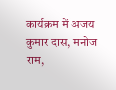कार्यक्रम में अजय कुमार दास, मनोज राम,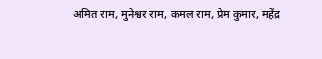अमित राम, मुनेश्वर राम, कमल राम, प्रेम कुमार, महेंद्र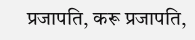प्रजापति, करू प्रजापति,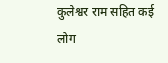कुलेश्वर राम सहित कई लोग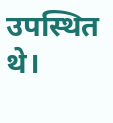उपस्थित थे।